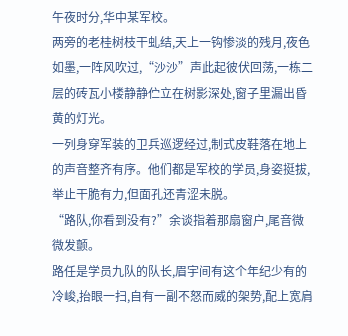午夜时分,华中某军校。
两旁的老桂树枝干虬结,天上一钩惨淡的残月,夜色如墨,一阵风吹过,“沙沙”声此起彼伏回荡,一栋二层的砖瓦小楼静静伫立在树影深处,窗子里漏出昏黄的灯光。
一列身穿军装的卫兵巡逻经过,制式皮鞋落在地上的声音整齐有序。他们都是军校的学员,身姿挺拔,举止干脆有力,但面孔还青涩未脱。
“路队,你看到没有?”余谈指着那扇窗户,尾音微微发颤。
路任是学员九队的队长,眉宇间有这个年纪少有的冷峻,抬眼一扫,自有一副不怒而威的架势,配上宽肩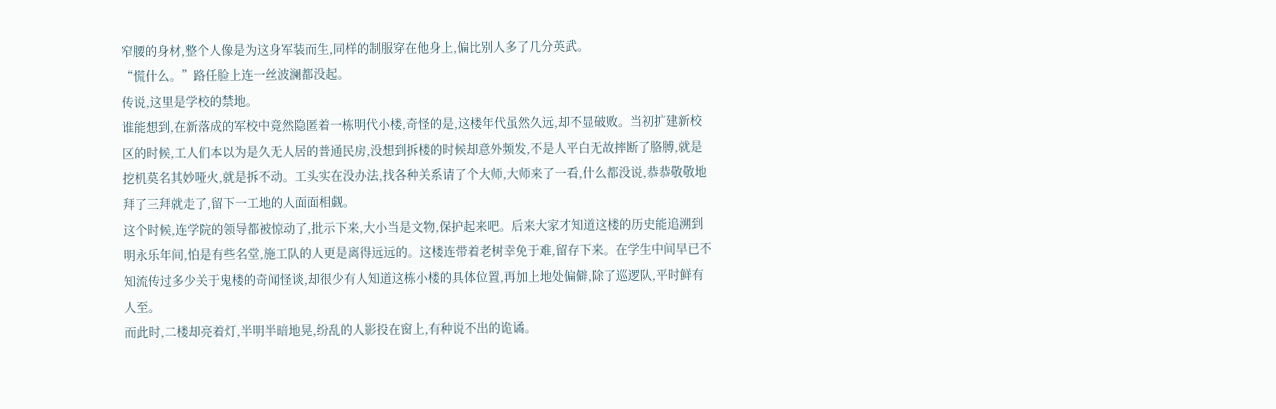窄腰的身材,整个人像是为这身军装而生,同样的制服穿在他身上,偏比别人多了几分英武。
“慌什么。”路任脸上连一丝波澜都没起。
传说,这里是学校的禁地。
谁能想到,在新落成的军校中竟然隐匿着一栋明代小楼,奇怪的是,这楼年代虽然久远,却不显破败。当初扩建新校区的时候,工人们本以为是久无人居的普通民房,没想到拆楼的时候却意外频发,不是人平白无故摔断了胳膊,就是挖机莫名其妙哑火,就是拆不动。工头实在没办法,找各种关系请了个大师,大师来了一看,什么都没说,恭恭敬敬地拜了三拜就走了,留下一工地的人面面相觑。
这个时候,连学院的领导都被惊动了,批示下来,大小当是文物,保护起来吧。后来大家才知道这楼的历史能追溯到明永乐年间,怕是有些名堂,施工队的人更是离得远远的。这楼连带着老树幸免于难,留存下来。在学生中间早已不知流传过多少关于鬼楼的奇闻怪谈,却很少有人知道这栋小楼的具体位置,再加上地处偏僻,除了巡逻队,平时鲜有人至。
而此时,二楼却亮着灯,半明半暗地晃,纷乱的人影投在窗上,有种说不出的诡谲。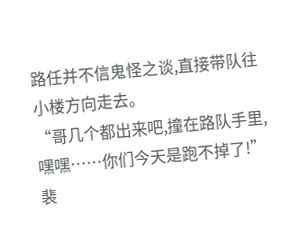路任并不信鬼怪之谈,直接带队往小楼方向走去。
“哥几个都出来吧,撞在路队手里,嘿嘿……你们今天是跑不掉了!”裴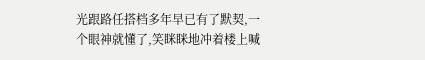光跟路任搭档多年早已有了默契,一个眼神就懂了,笑眯眯地冲着楼上喊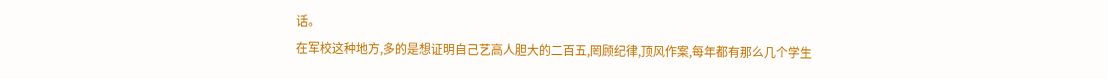话。
在军校这种地方,多的是想证明自己艺高人胆大的二百五,罔顾纪律,顶风作案,每年都有那么几个学生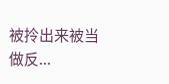被拎出来被当做反...